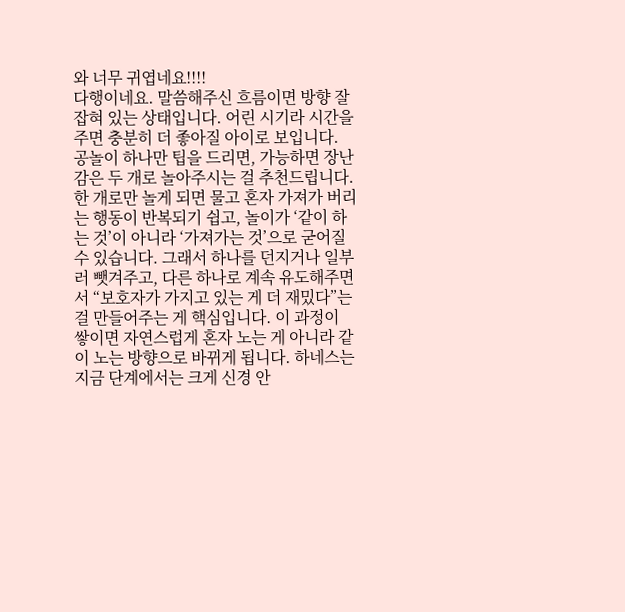와 너무 귀엽네요!!!!
다행이네요. 말씀해주신 흐름이면 방향 잘 잡혀 있는 상태입니다. 어린 시기라 시간을 주면 충분히 더 좋아질 아이로 보입니다. 공놀이 하나만 팁을 드리면, 가능하면 장난감은 두 개로 놀아주시는 걸 추천드립니다. 한 개로만 놀게 되면 물고 혼자 가져가 버리는 행동이 반복되기 쉽고, 놀이가 ‘같이 하는 것’이 아니라 ‘가져가는 것’으로 굳어질 수 있습니다. 그래서 하나를 던지거나 일부러 뺏겨주고, 다른 하나로 계속 유도해주면서 “보호자가 가지고 있는 게 더 재밌다”는 걸 만들어주는 게 핵심입니다. 이 과정이 쌓이면 자연스럽게 혼자 노는 게 아니라 같이 노는 방향으로 바뀌게 됩니다. 하네스는 지금 단계에서는 크게 신경 안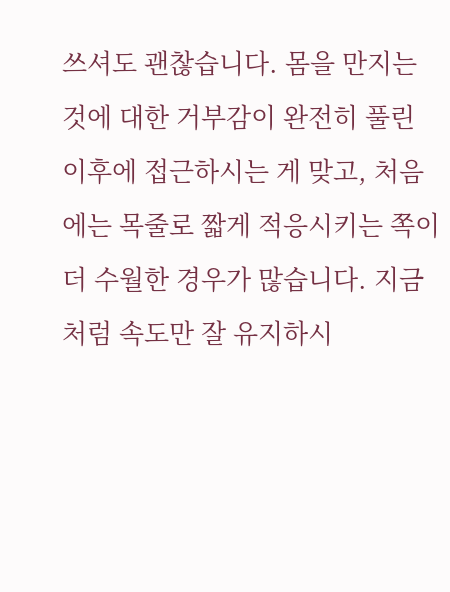쓰셔도 괜찮습니다. 몸을 만지는 것에 대한 거부감이 완전히 풀린 이후에 접근하시는 게 맞고, 처음에는 목줄로 짧게 적응시키는 쪽이 더 수월한 경우가 많습니다. 지금처럼 속도만 잘 유지하시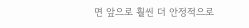면 앞으로 훨씬 더 안정적으로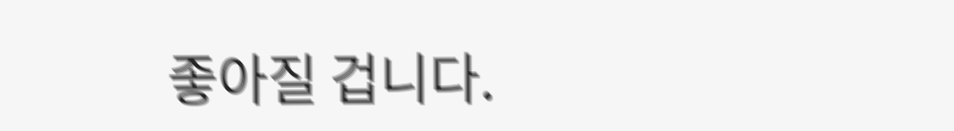좋아질 겁니다.